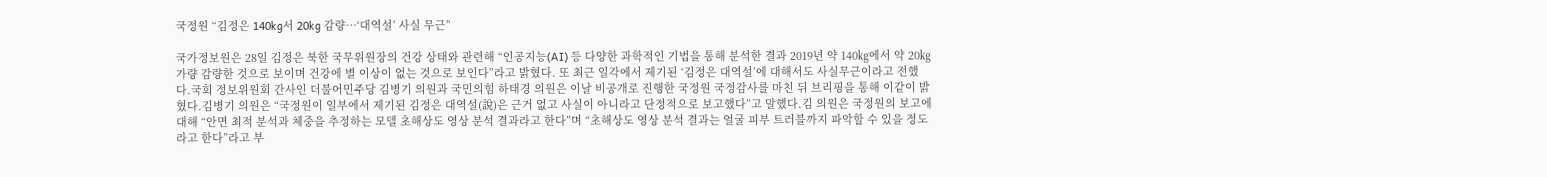국정원 “김정은 140kg서 20kg 감량…‘대역설’ 사실 무근”

국가정보원은 28일 김정은 북한 국무위원장의 건강 상태와 관련해 “인공지능(AI) 등 다양한 과학적인 기법을 통해 분석한 결과 2019년 약 140㎏에서 약 20㎏가량 감량한 것으로 보이며 건강에 별 이상이 없는 것으로 보인다”라고 밝혔다. 또 최근 일각에서 제기된 ‘김정은 대역설’에 대해서도 사실무근이라고 전했다.국회 정보위원회 간사인 더불어민주당 김병기 의원과 국민의힘 하태경 의원은 이날 비공개로 진행한 국정원 국정감사를 마친 뒤 브리핑을 통해 이같이 밝혔다.김병기 의원은 “국정원이 일부에서 제기된 김정은 대역설(說)은 근거 없고 사실이 아니라고 단정적으로 보고했다”고 말했다.김 의원은 국정원의 보고에 대해 “안면 최적 분석과 체중을 추정하는 모델 초해상도 영상 분석 결과라고 한다”며 “초해상도 영상 분석 결과는 얼굴 피부 트러블까지 파악할 수 있을 정도라고 한다”라고 부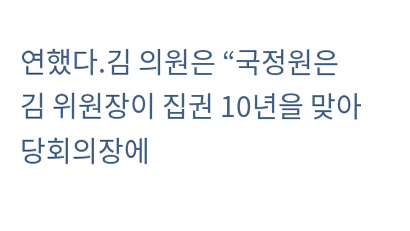연했다.김 의원은 “국정원은 김 위원장이 집권 10년을 맞아 당회의장에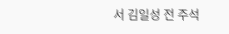서 김일성 전 주석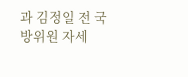과 김정일 전 국방위원 자세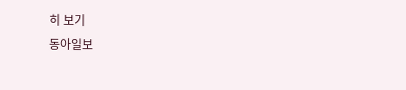히 보기
동아일보